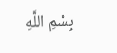بِسْمِ اللَّهِ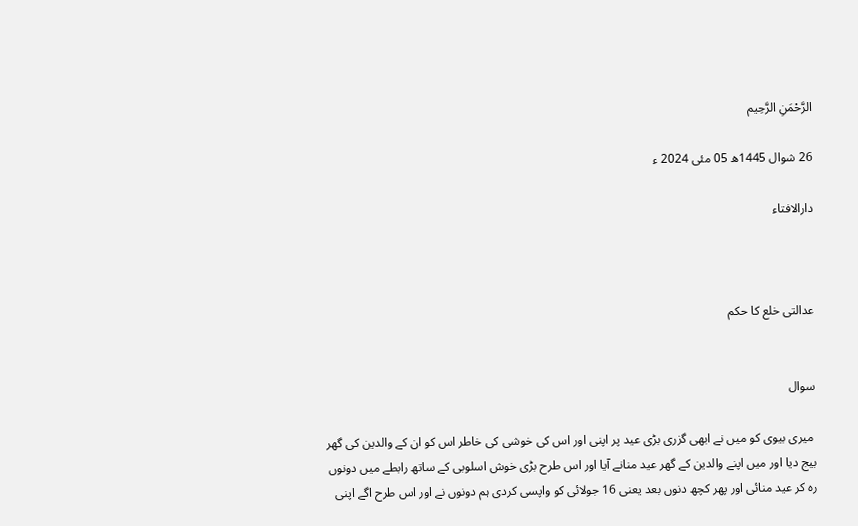الرَّحْمَنِ الرَّحِيم

26 شوال 1445ھ 05 مئی 2024 ء

دارالافتاء



عدالتی خلع کا حکم


سوال

 میری بیوی کو میں نے ابھی گزری بڑی عید پر اپنی اور اس کی خوشی کی خاطر اس کو ان کے والدین کی گھر بیج دیا اور میں اپنے والدین کے گھر عید منانے آیا اور اس طرح بڑی خوش اسلوبی کے ساتھ رابطے میں دونوں رہ کر عید منائی اور پھر کچھ دنوں بعد یعنی 16 جولائی کو واپسی کردی ہم دونوں نے اور اس طرح اگے اپنی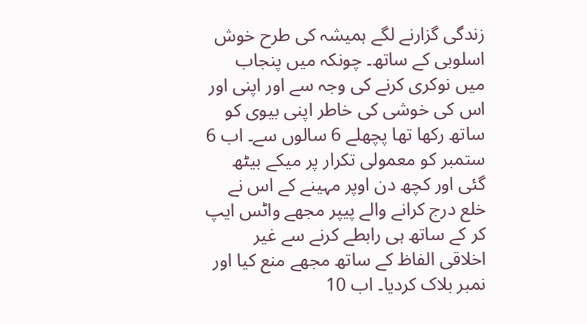زندگی گزارنے لگے ہمیشہ کی طرح خوش اسلوبی کے ساتھ۔ چونکہ میں پنجاب میں نوکری کرنے کی وجہ سے اور اپنی اور اس کی خوشی کی خاطر اپنی بیوی کو ساتھ رکھا تھا پچھلے 6 سالوں سے۔ اب 6 ستمبر کو معمولی تکرار پر میکے بیٹھ گئی اور کچھ دن اوپر مہینے کے اس نے خلع درج کرانے والے پیپر مجھے واٹس ایپ کر کے ساتھ ہی رابطے کرنے سے غیر اخلاقی الفاظ کے ساتھ مجھے منع کیا اور نمبر بلاک کردیا۔ اب 10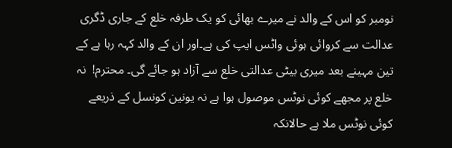نومبر کو اس کے والد نے میرے بھائی کو یک طرفہ خلع کے جاری ڈگری عدالت سے کروائی ہوئی واٹس ایپ کی ہے۔اور ان کے والد کہہ رہا ہے کے تین مہینے بعد میری بیٹی عدالتی خلع سے آزاد ہو جائے گی۔ محترم!  نہ خلع پر مجھے کوئی نوٹس موصول ہوا ہے نہ یونین کونسل کے ذریعے کوئی نوٹس ملا ہے حالانکہ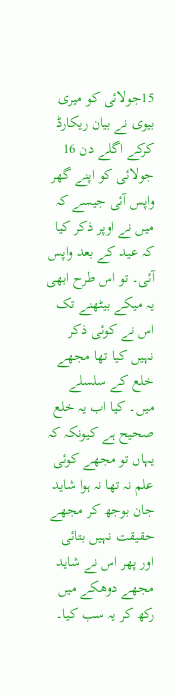15جولائی کو میری بیوی نے بیان ریکارڈ کرکے اگلے دن 16 جولائی کو اپنے گھر واپس آئی جیسے کہ میں نے اوپر ذکر کیا کہ عید کے بعد واپس آئی۔ تو اس طرح ابھی یہ میکے بیٹھنے تک اس نے کوئی ذکر نہیں کیا تھا مجھے خلع کے سلسلے میں۔ کیا اب یہ خلع صحیح ہے کیونکہ کہ یہاں تو مجھے کوئی علم نہ تھا نہ ہوا شاید جان بوجھ کر مجھے حقیقت نہیں بتائی اور پھر اس نے شاید مجھے دوھکے میں رکھ کر یہ سب کیا۔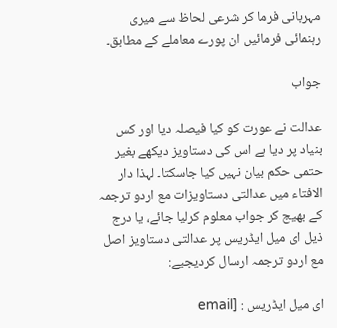مہربانی فرما کر شرعی لحاظ سے میری رہنمائی فرمائیں ان پورے معاملے کے مطابق۔

جواب

عدالت نے عورت کو کیا فیصلہ دیا اور کس بنیاد پر دیا ہے اس کی دستاویز دیکھے بغیر حتمی حکم بیان نہیں کیا جاسکتا۔ لہذا دار الافتاء میں عدالتی دستاویزات مع اردو ترجمہ کے بھیج کر جواب معلوم کرلیا جائے، یا درج ذیل ای میل ایڈریس پر عدالتی دستاویز اصل مع اردو ترجمہ ارسال کردیجیے:

ای میل ایڈریس : [email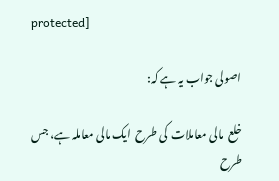protected]

اصولی جواب یہ ہے کہ:

خلع  مالی معاملات  کی طرح  ایک مالی معاملہ ہے، جس طرح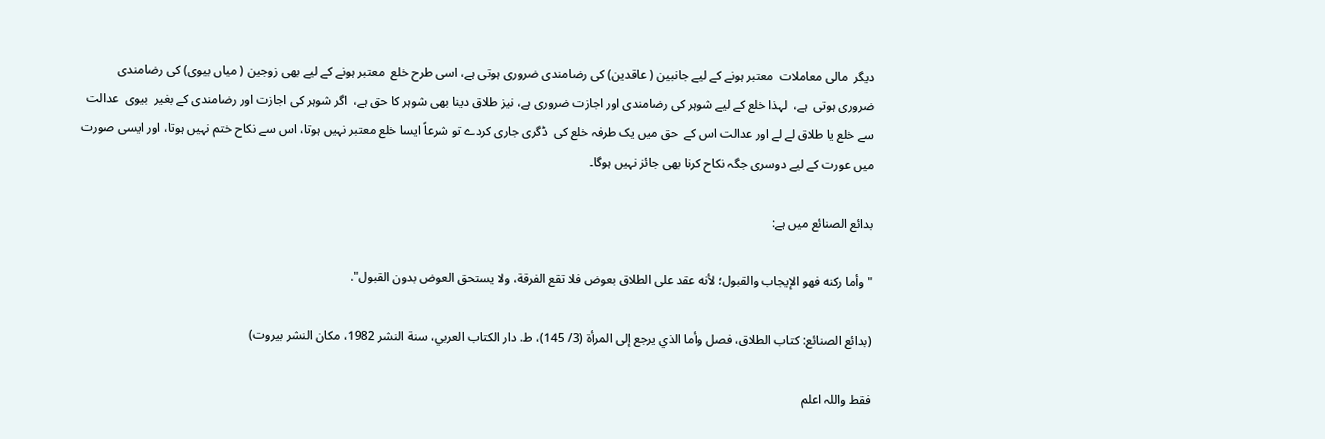دیگر  مالی معاملات  معتبر ہونے کے لیے جانبین ( عاقدین) کی رضامندی ضروری ہوتی ہے، اسی طرح خلع  معتبر ہونے کے لیے بھی زوجین ( میاں بیوی) کی رضامندی  ضروری ہوتی  ہے،  لہذا خلع کے لیے شوہر کی رضامندی اور اجازت ضروری ہے، نیز طلاق دینا بھی شوہر کا حق ہے،  اگر شوہر کی اجازت اور رضامندی کے بغیر  بیوی  عدالت سے خلع یا طلاق لے لے اور عدالت اس کے  حق میں یک طرفہ خلع کی  ڈگری جاری کردے تو شرعاً ایسا خلع معتبر نہیں ہوتا، اس سے نکاح ختم نہیں ہوتا، اور ایسی صورت میں عورت کے لیے دوسری جگہ نکاح کرنا بھی جائز نہیں ہوگا۔

بدائع الصنائع میں ہے:

"وأما ركنه فهو الإيجاب والقبول؛ لأنه عقد على الطلاق بعوض فلا تقع الفرقة، ولا يستحق العوض بدون القبول".

(بدائع الصنائع: كتاب الطلاق، فصل وأما الذي يرجع إلى المرأة (3/ 145)، ط. دار الكتاب العربي، سنة النشر 1982، مكان النشر بيروت)

فقط واللہ اعلم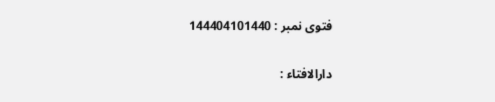فتوی نمبر : 144404101440

دارالافتاء :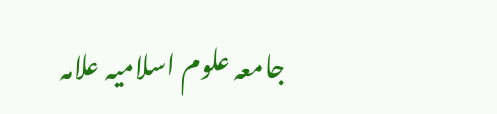جامعہ علوم اسلامیہ علامہ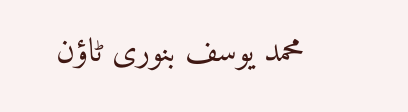محمد یوسف بنوری ٹاؤن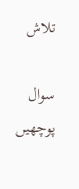تلاش

سوال پوچھیں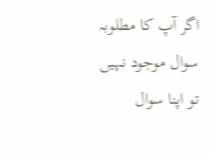اگر آپ کا مطلوبہ سوال موجود نہیں تو اپنا سوال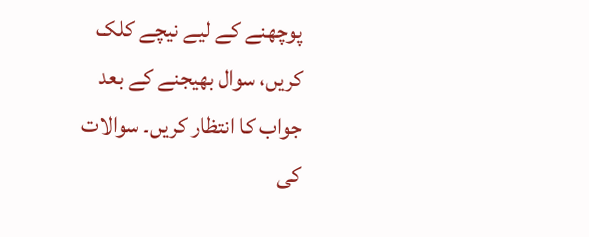پوچھنے کے لیے نیچے کلک کریں، سوال بھیجنے کے بعد جواب کا انتظار کریں۔ سوالات کی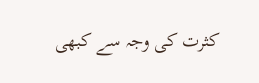کثرت کی وجہ سے کبھی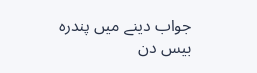جواب دینے میں پندرہ بیس دن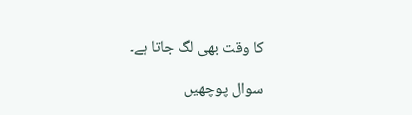کا وقت بھی لگ جاتا ہے۔

سوال پوچھیں